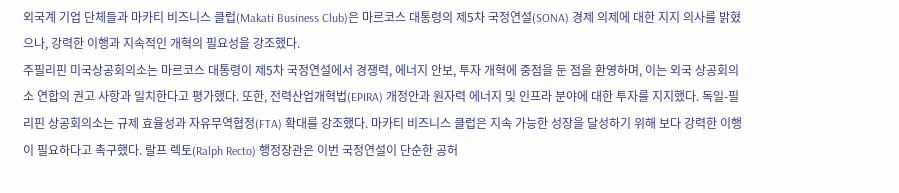외국계 기업 단체들과 마카티 비즈니스 클럽(Makati Business Club)은 마르코스 대통령의 제5차 국정연설(SONA) 경제 의제에 대한 지지 의사를 밝혔으나, 강력한 이행과 지속적인 개혁의 필요성을 강조했다.
주필리핀 미국상공회의소는 마르코스 대통령이 제5차 국정연설에서 경쟁력, 에너지 안보, 투자 개혁에 중점을 둔 점을 환영하며, 이는 외국 상공회의소 연합의 권고 사항과 일치한다고 평가했다. 또한, 전력산업개혁법(EPIRA) 개정안과 원자력 에너지 및 인프라 분야에 대한 투자를 지지했다. 독일-필리핀 상공회의소는 규제 효율성과 자유무역협정(FTA) 확대를 강조했다. 마카티 비즈니스 클럽은 지속 가능한 성장을 달성하기 위해 보다 강력한 이행이 필요하다고 촉구했다. 랄프 렉토(Ralph Recto) 행정장관은 이번 국정연설이 단순한 공허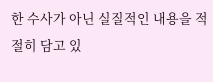한 수사가 아닌 실질적인 내용을 적절히 담고 있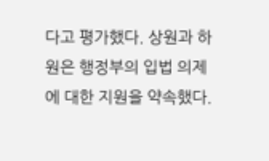다고 평가했다. 상원과 하원은 행정부의 입법 의제에 대한 지원을 약속했다.